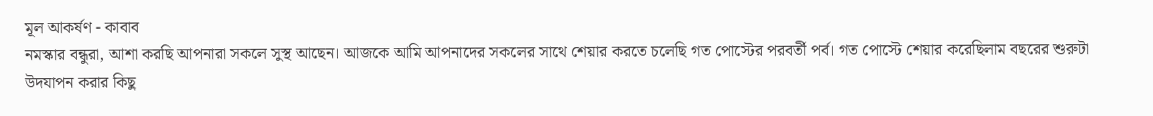মূল আকর্ষণ - কাবাব
নমস্কার বন্ধুরা, আশা করছি আপনারা সকলে সুস্থ আছেন। আজকে আমি আপনাদের সকলের সাথে শেয়ার করতে চলেছি গত পোস্টের পরবর্তী পর্ব। গত পোস্টে শেয়ার করেছিলাম বছরের শুরুটা উদযাপন করার কিছু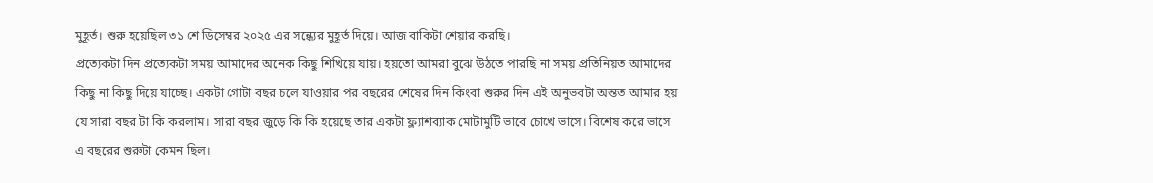মুহূর্ত। শুরু হয়েছিল ৩১ শে ডিসেম্বর ২০২৫ এর সন্ধ্যের মুহূর্ত দিয়ে। আজ বাকিটা শেয়ার করছি।
প্রত্যেকটা দিন প্রত্যেকটা সময় আমাদের অনেক কিছু শিখিয়ে যায়। হয়তো আমরা বুঝে উঠতে পারছি না সময় প্রতিনিয়ত আমাদের কিছু না কিছু দিয়ে যাচ্ছে। একটা গোটা বছর চলে যাওয়ার পর বছরের শেষের দিন কিংবা শুরুর দিন এই অনুভবটা অন্তত আমার হয় যে সারা বছর টা কি করলাম। সারা বছর জুড়ে কি কি হয়েছে তার একটা ফ্ল্যাশব্যাক মোটামুটি ভাবে চোখে ভাসে। বিশেষ করে ভাসে এ বছরের শুরুটা কেমন ছিল।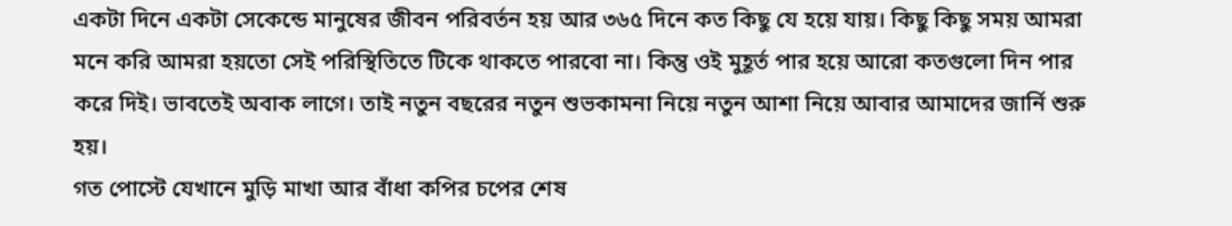একটা দিনে একটা সেকেন্ডে মানুষের জীবন পরিবর্তন হয় আর ৩৬৫ দিনে কত কিছু যে হয়ে যায়। কিছু কিছু সময় আমরা মনে করি আমরা হয়তো সেই পরিস্থিতিতে টিকে থাকতে পারবো না। কিন্তু ওই মুহূর্ত পার হয়ে আরো কতগুলো দিন পার করে দিই। ভাবতেই অবাক লাগে। তাই নতুন বছরের নতুন শুভকামনা নিয়ে নতুন আশা নিয়ে আবার আমাদের জার্নি শুরু হয়।
গত পোস্টে যেখানে মুড়ি মাখা আর বাঁধা কপির চপের শেষ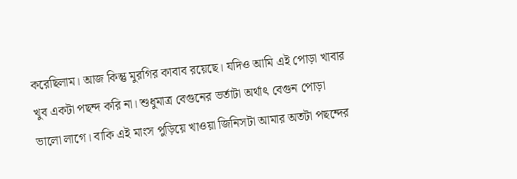করেছিলাম। আজ কিন্তু মুরগির কাবাব রয়েছে। যদিও আমি এই পোড়া খাবার খুব একটা পছন্দ করি না। শুধুমাত্র বেগুনের ভর্তাটা অর্থাৎ বেগুন পোড়া ভালো লাগে। বাকি এই মাংস পুড়িয়ে খাওয়া জিনিসটা আমার অতটা পছন্দের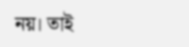নয়। তাই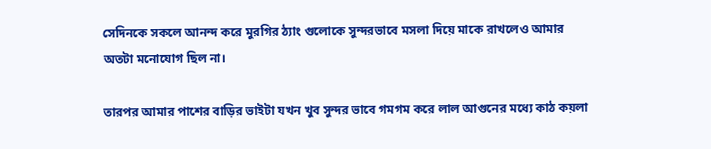সেদিনকে সকলে আনন্দ করে মুরগির ঠ্যাং গুলোকে সুন্দরভাবে মসলা দিয়ে মাকে রাখলেও আমার অতটা মনোযোগ ছিল না।

তারপর আমার পাশের বাড়ির ভাইটা যখন খুব সুন্দর ভাবে গমগম করে লাল আগুনের মধ্যে কাঠ কয়লা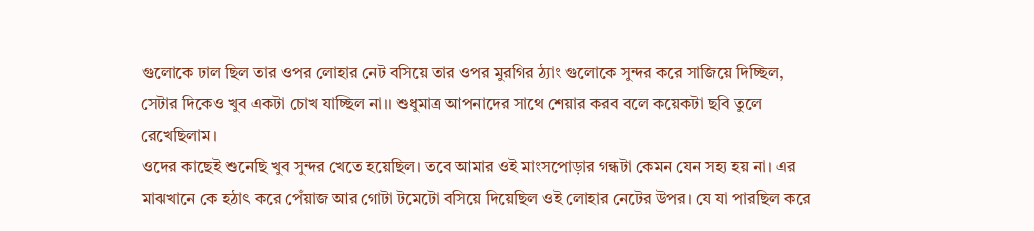গুলোকে ঢাল ছিল তার ওপর লোহার নেট বসিয়ে তার ওপর মুরগির ঠ্যাং গুলোকে সুন্দর করে সাজিয়ে দিচ্ছিল, সেটার দিকেও খুব একটা চোখ যাচ্ছিল না।। শুধুমাত্র আপনাদের সাথে শেয়ার করব বলে কয়েকটা ছবি তুলে রেখেছিলাম।
ওদের কাছেই শুনেছি খুব সুন্দর খেতে হয়েছিল। তবে আমার ওই মাংসপোড়ার গন্ধটা কেমন যেন সহ্য হয় না। এর মাঝখানে কে হঠাৎ করে পেঁয়াজ আর গোটা টমেটো বসিয়ে দিয়েছিল ওই লোহার নেটের উপর। যে যা পারছিল করে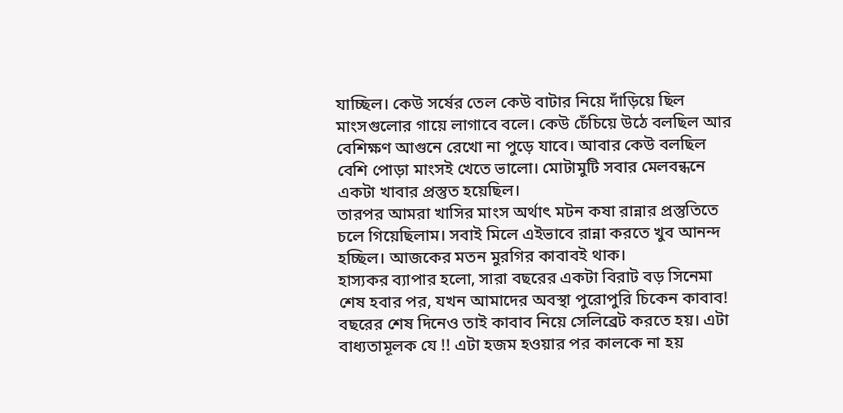যাচ্ছিল। কেউ সর্ষের তেল কেউ বাটার নিয়ে দাঁড়িয়ে ছিল মাংসগুলোর গায়ে লাগাবে বলে। কেউ চেঁচিয়ে উঠে বলছিল আর বেশিক্ষণ আগুনে রেখো না পুড়ে যাবে। আবার কেউ বলছিল বেশি পোড়া মাংসই খেতে ভালো। মোটামুটি সবার মেলবন্ধনে একটা খাবার প্রস্তুত হয়েছিল।
তারপর আমরা খাসির মাংস অর্থাৎ মটন কষা রান্নার প্রস্তুতিতে চলে গিয়েছিলাম। সবাই মিলে এইভাবে রান্না করতে খুব আনন্দ হচ্ছিল। আজকের মতন মুরগির কাবাবই থাক।
হাস্যকর ব্যাপার হলো, সারা বছরের একটা বিরাট বড় সিনেমা শেষ হবার পর, যখন আমাদের অবস্থা পুরোপুরি চিকেন কাবাব! বছরের শেষ দিনেও তাই কাবাব নিয়ে সেলিব্রেট করতে হয়। এটা বাধ্যতামূলক যে !! এটা হজম হওয়ার পর কালকে না হয়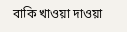বাকি খাওয়া দাওয়া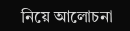নিয়ে আলোচনা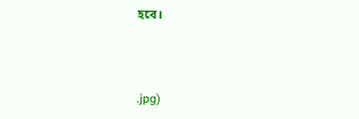হবে।



.jpg)